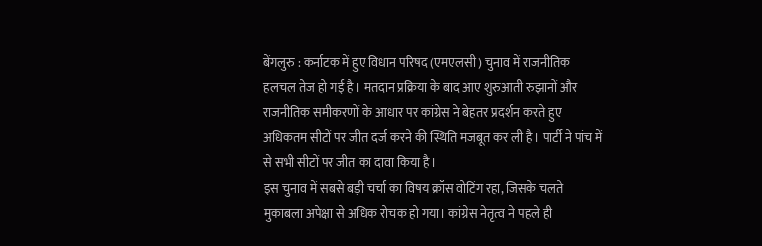बेंगलुरु : कर्नाटक में हुए विधान परिषद (एमएलसी) चुनाव में राजनीतिक हलचल तेज हो गई है। मतदान प्रक्रिया के बाद आए शुरुआती रुझानों और राजनीतिक समीकरणों के आधार पर कांग्रेस ने बेहतर प्रदर्शन करते हुए अधिकतम सीटों पर जीत दर्ज करने की स्थिति मजबूत कर ली है। पार्टी ने पांच में से सभी सीटों पर जीत का दावा किया है।
इस चुनाव में सबसे बड़ी चर्चा का विषय क्रॉस वोटिंग रहा, जिसके चलते मुकाबला अपेक्षा से अधिक रोचक हो गया। कांग्रेस नेतृत्व ने पहले ही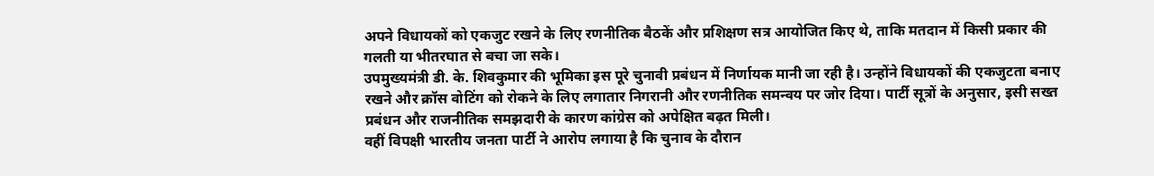अपने विधायकों को एकजुट रखने के लिए रणनीतिक बैठकें और प्रशिक्षण सत्र आयोजित किए थे, ताकि मतदान में किसी प्रकार की गलती या भीतरघात से बचा जा सके।
उपमुख्यमंत्री डी. के. शिवकुमार की भूमिका इस पूरे चुनावी प्रबंधन में निर्णायक मानी जा रही है। उन्होंने विधायकों की एकजुटता बनाए रखने और क्रॉस वोटिंग को रोकने के लिए लगातार निगरानी और रणनीतिक समन्वय पर जोर दिया। पार्टी सूत्रों के अनुसार, इसी सख्त प्रबंधन और राजनीतिक समझदारी के कारण कांग्रेस को अपेक्षित बढ़त मिली।
वहीं विपक्षी भारतीय जनता पार्टी ने आरोप लगाया है कि चुनाव के दौरान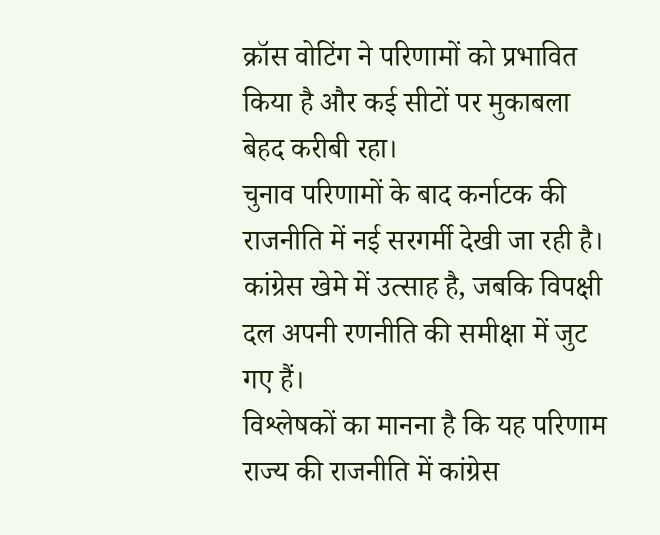क्रॉस वोटिंग ने परिणामों को प्रभावित किया है और कई सीटों पर मुकाबला बेहद करीबी रहा।
चुनाव परिणामों के बाद कर्नाटक की राजनीति में नई सरगर्मी देखी जा रही है। कांग्रेस खेमे में उत्साह है, जबकि विपक्षी दल अपनी रणनीति की समीक्षा में जुट गए हैं।
विश्लेषकों का मानना है कि यह परिणाम राज्य की राजनीति में कांग्रेस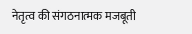नेतृत्व की संगठनात्मक मजबूती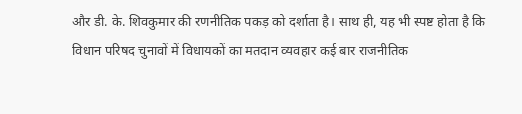और डी. के. शिवकुमार की रणनीतिक पकड़ को दर्शाता है। साथ ही, यह भी स्पष्ट होता है कि विधान परिषद चुनावों में विधायकों का मतदान व्यवहार कई बार राजनीतिक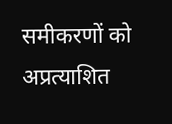समीकरणों को अप्रत्याशित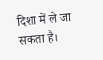दिशा में ले जा सकता है।